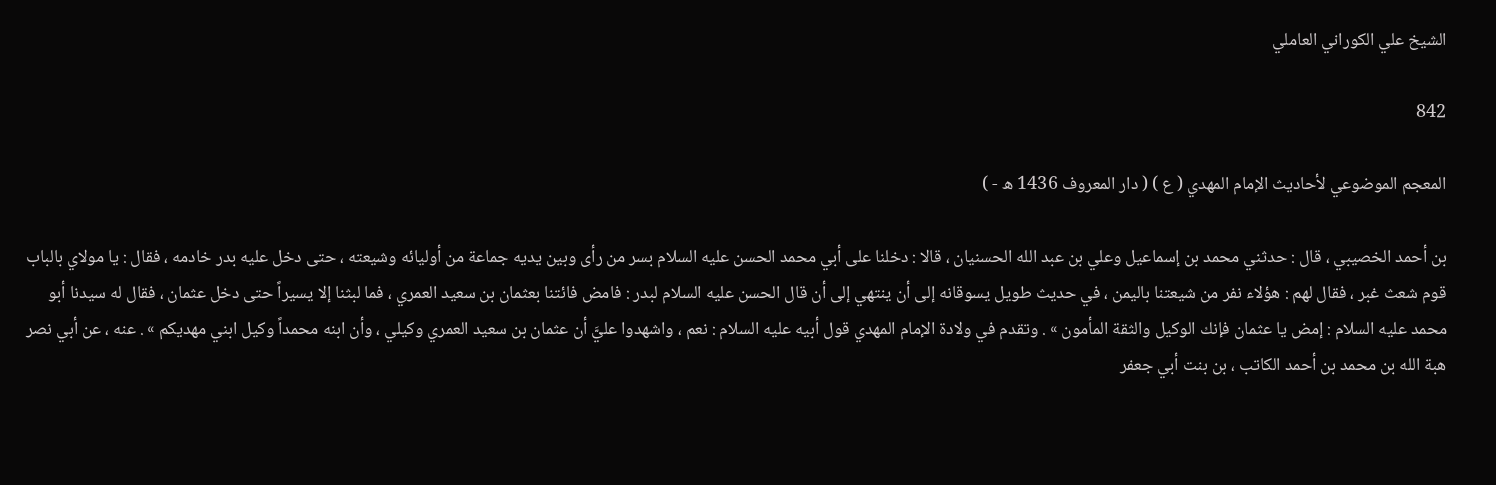الشيخ علي الكوراني العاملي

842

المعجم الموضوعي لأحاديث الإمام المهدي ( ع ) ( دار المعروف 1436 ه - )

بن أحمد الخصيبي ، قال : حدثني محمد بن إسماعيل وعلي بن عبد الله الحسنيان ، قالا : دخلنا على أبي محمد الحسن عليه السلام بسر من رأى وبين يديه جماعة من أوليائه وشيعته ، حتى دخل عليه بدر خادمه ، فقال : يا مولاي بالباب قوم شعث غبر ، فقال لهم : هؤلاء نفر من شيعتنا باليمن ، في حديث طويل يسوقانه إلى أن ينتهي إلى أن قال الحسن عليه السلام لبدر : فامض فائتنا بعثمان بن سعيد العمري ، فما لبثنا إلا يسيراً حتى دخل عثمان ، فقال له سيدنا أبو محمد عليه السلام : إمض يا عثمان فإنك الوكيل والثقة المأمون » . وتقدم في ولادة الإمام المهدي قول أبيه عليه السلام : نعم ، واشهدوا عليَّ أن عثمان بن سعيد العمري وكيلي ، وأن ابنه محمداً وكيل ابني مهديكم » . عنه ، عن أبي نصر هبة الله بن محمد بن أحمد الكاتب ، بن بنت أبي جعفر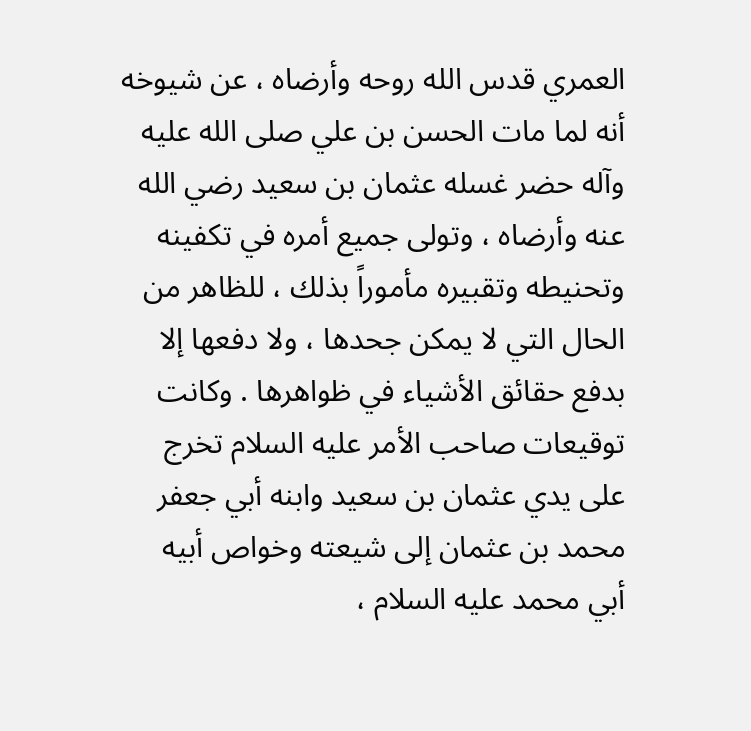العمري قدس الله روحه وأرضاه ، عن شيوخه أنه لما مات الحسن بن علي صلى الله عليه وآله حضر غسله عثمان بن سعيد رضي الله عنه وأرضاه ، وتولى جميع أمره في تكفينه وتحنيطه وتقبيره مأموراً بذلك ، للظاهر من الحال التي لا يمكن جحدها ، ولا دفعها إلا بدفع حقائق الأشياء في ظواهرها . وكانت توقيعات صاحب الأمر عليه السلام تخرج على يدي عثمان بن سعيد وابنه أبي جعفر محمد بن عثمان إلى شيعته وخواص أبيه أبي محمد عليه السلام ،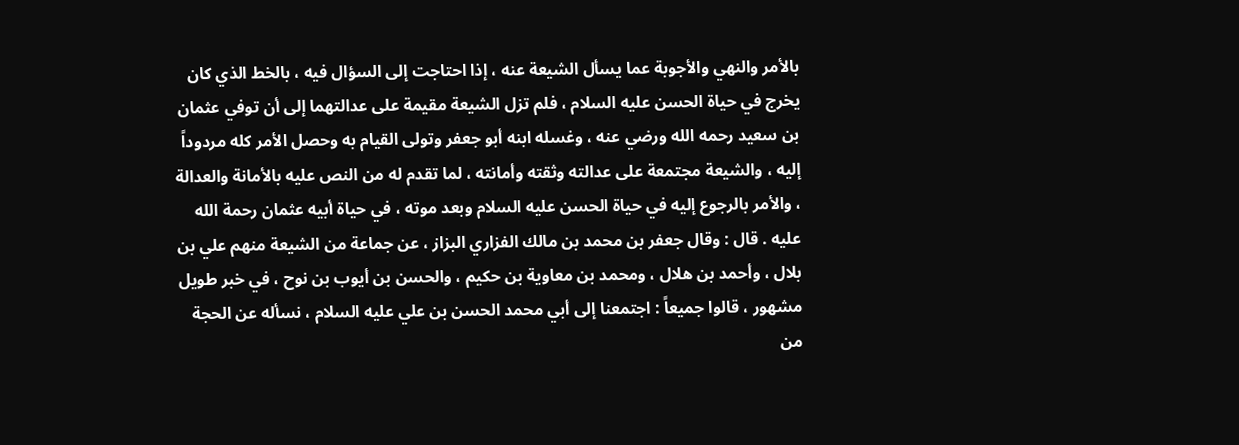بالأمر والنهي والأجوبة عما يسأل الشيعة عنه ، إذا احتاجت إلى السؤال فيه ، بالخط الذي كان يخرج في حياة الحسن عليه السلام ، فلم تزل الشيعة مقيمة على عدالتهما إلى أن توفي عثمان بن سعيد رحمه الله ورضي عنه ، وغسله ابنه أبو جعفر وتولى القيام به وحصل الأمر كله مردوداً إليه ، والشيعة مجتمعة على عدالته وثقته وأمانته ، لما تقدم له من النص عليه بالأمانة والعدالة ، والأمر بالرجوع إليه في حياة الحسن عليه السلام وبعد موته ، في حياة أبيه عثمان رحمة الله عليه . قال : وقال جعفر بن محمد بن مالك الفزاري البزاز ، عن جماعة من الشيعة منهم علي بن بلال ، وأحمد بن هلال ، ومحمد بن معاوية بن حكيم ، والحسن بن أيوب بن نوح ، في خبر طويل مشهور ، قالوا جميعاً : اجتمعنا إلى أبي محمد الحسن بن علي عليه السلام ، نسأله عن الحجة من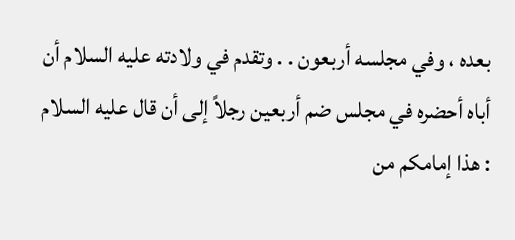بعده ، وفي مجلسه أربعون . . وتقدم في ولادته عليه السلام أن أباه أحضره في مجلس ضم أربعين رجلاً إلى أن قال عليه السلام : هذا إمامكم من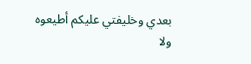بعدي وخليفتي عليكم أطيعوه ولا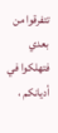تتفرقوا من بعدي فتهلكوا في أديانكم ،